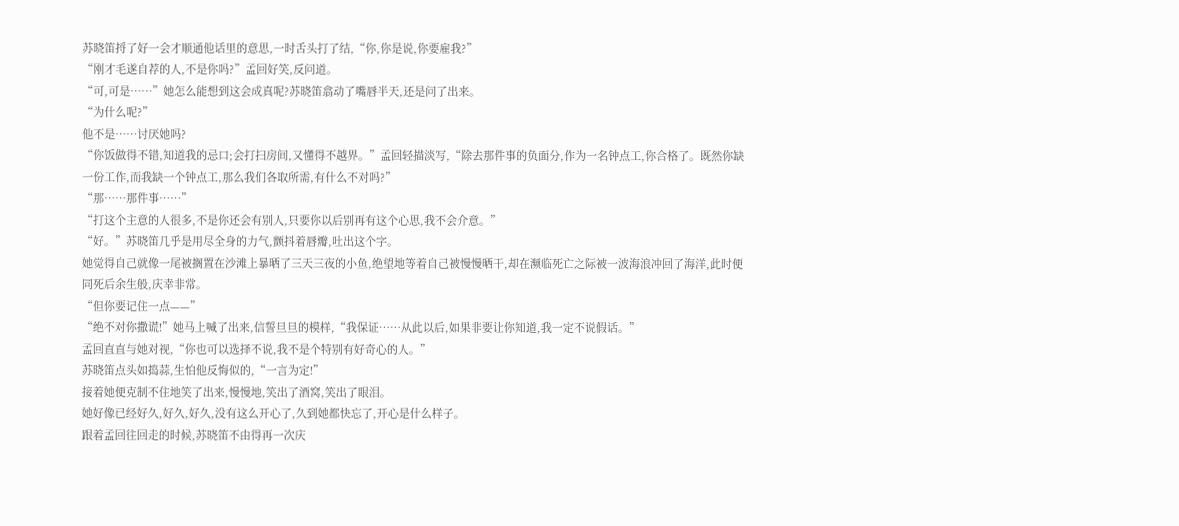苏晓笛捋了好一会才顺通他话里的意思,一时舌头打了结,“你,你是说,你要雇我?”
“刚才毛遂自荐的人,不是你吗?”孟回好笑,反问道。
“可,可是……”她怎么能想到这会成真呢?苏晓笛翕动了嘴唇半天,还是问了出来。
“为什么呢?”
他不是……讨厌她吗?
“你饭做得不错,知道我的忌口;会打扫房间,又懂得不越界。”孟回轻描淡写,“除去那件事的负面分,作为一名钟点工,你合格了。既然你缺一份工作,而我缺一个钟点工,那么我们各取所需,有什么不对吗?”
“那……那件事……”
“打这个主意的人很多,不是你还会有别人,只要你以后别再有这个心思,我不会介意。”
“好。”苏晓笛几乎是用尽全身的力气,颤抖着唇瓣,吐出这个字。
她觉得自己就像一尾被搁置在沙滩上暴晒了三天三夜的小鱼,绝望地等着自己被慢慢晒干,却在濒临死亡之际被一波海浪冲回了海洋,此时便同死后余生般,庆幸非常。
“但你要记住一点——”
“绝不对你撒谎!”她马上喊了出来,信誓旦旦的模样,“我保证……从此以后,如果非要让你知道,我一定不说假话。”
孟回直直与她对视,“你也可以选择不说,我不是个特别有好奇心的人。”
苏晓笛点头如捣蒜,生怕他反悔似的,“一言为定!”
接着她便克制不住地笑了出来,慢慢地,笑出了酒窝,笑出了眼泪。
她好像已经好久,好久,好久,没有这么开心了,久到她都快忘了,开心是什么样子。
跟着孟回往回走的时候,苏晓笛不由得再一次庆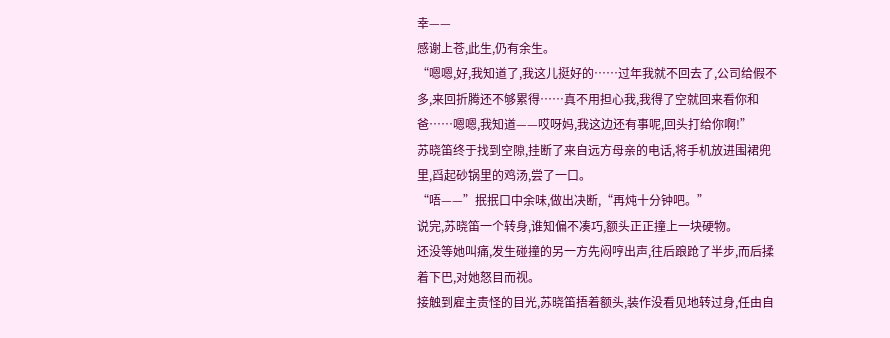幸——
感谢上苍,此生,仍有余生。
“嗯嗯,好,我知道了,我这儿挺好的……过年我就不回去了,公司给假不多,来回折腾还不够累得……真不用担心我,我得了空就回来看你和爸……嗯嗯,我知道——哎呀妈,我这边还有事呢,回头打给你啊!”
苏晓笛终于找到空隙,挂断了来自远方母亲的电话,将手机放进围裙兜里,舀起砂锅里的鸡汤,尝了一口。
“唔——”抿抿口中余味,做出决断,“再炖十分钟吧。”
说完,苏晓笛一个转身,谁知偏不凑巧,额头正正撞上一块硬物。
还没等她叫痛,发生碰撞的另一方先闷哼出声,往后踉跄了半步,而后揉着下巴,对她怒目而视。
接触到雇主责怪的目光,苏晓笛捂着额头,装作没看见地转过身,任由自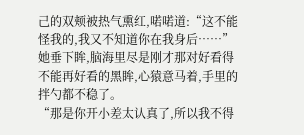己的双颊被热气熏红,喏喏道:“这不能怪我的,我又不知道你在我身后……”
她垂下眸,脑海里尽是刚才那对好看得不能再好看的黑眸,心猿意马着,手里的拌勺都不稳了。
“那是你开小差太认真了,所以我不得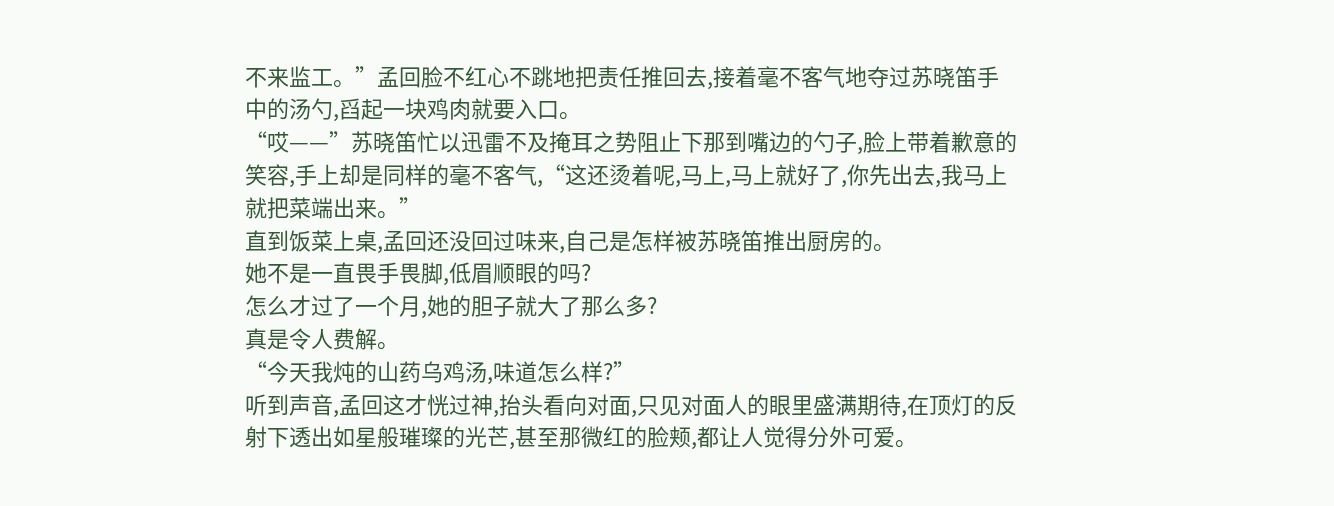不来监工。”孟回脸不红心不跳地把责任推回去,接着毫不客气地夺过苏晓笛手中的汤勺,舀起一块鸡肉就要入口。
“哎——”苏晓笛忙以迅雷不及掩耳之势阻止下那到嘴边的勺子,脸上带着歉意的笑容,手上却是同样的毫不客气,“这还烫着呢,马上,马上就好了,你先出去,我马上就把菜端出来。”
直到饭菜上桌,孟回还没回过味来,自己是怎样被苏晓笛推出厨房的。
她不是一直畏手畏脚,低眉顺眼的吗?
怎么才过了一个月,她的胆子就大了那么多?
真是令人费解。
“今天我炖的山药乌鸡汤,味道怎么样?”
听到声音,孟回这才恍过神,抬头看向对面,只见对面人的眼里盛满期待,在顶灯的反射下透出如星般璀璨的光芒,甚至那微红的脸颊,都让人觉得分外可爱。